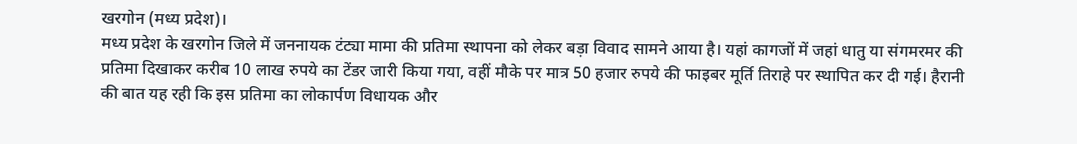खरगोन (मध्य प्रदेश)।
मध्य प्रदेश के खरगोन जिले में जननायक टंट्या मामा की प्रतिमा स्थापना को लेकर बड़ा विवाद सामने आया है। यहां कागजों में जहां धातु या संगमरमर की प्रतिमा दिखाकर करीब 10 लाख रुपये का टेंडर जारी किया गया, वहीं मौके पर मात्र 50 हजार रुपये की फाइबर मूर्ति तिराहे पर स्थापित कर दी गई। हैरानी की बात यह रही कि इस प्रतिमा का लोकार्पण विधायक और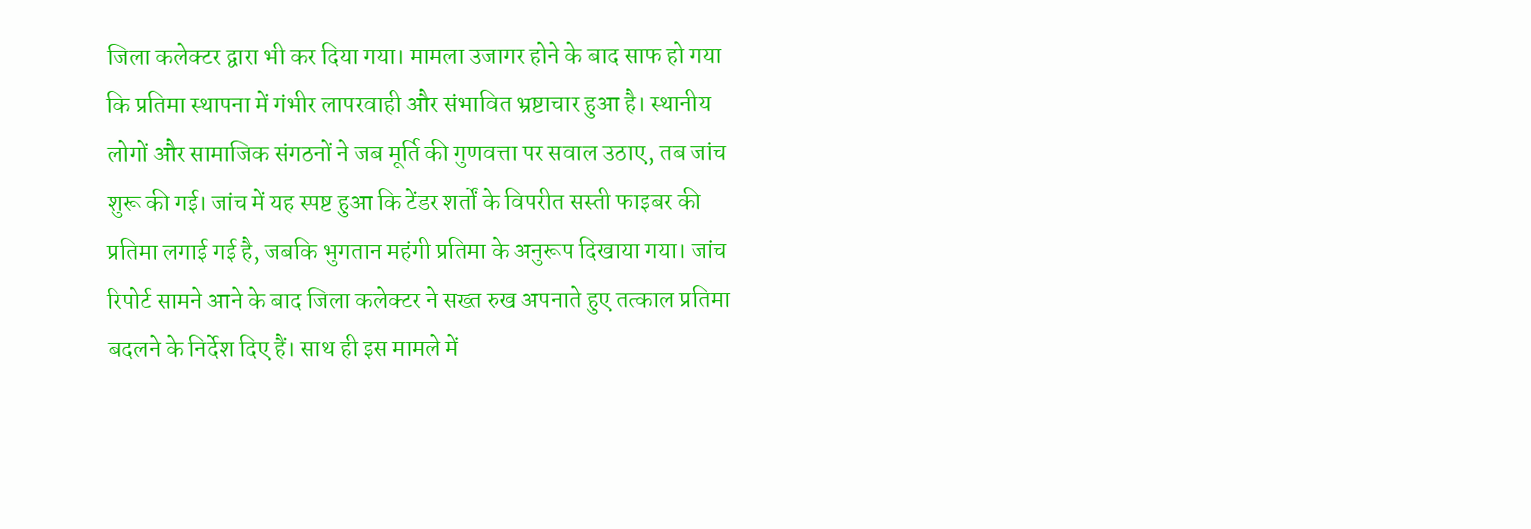जिला कलेक्टर द्वारा भी कर दिया गया। मामला उजागर होने के बाद साफ हो गया कि प्रतिमा स्थापना में गंभीर लापरवाही और संभावित भ्रष्टाचार हुआ है। स्थानीय लोगों और सामाजिक संगठनों ने जब मूर्ति की गुणवत्ता पर सवाल उठाए, तब जांच शुरू की गई। जांच में यह स्पष्ट हुआ कि टेंडर शर्तों के विपरीत सस्ती फाइबर की प्रतिमा लगाई गई है, जबकि भुगतान महंगी प्रतिमा के अनुरूप दिखाया गया। जांच रिपोर्ट सामने आने के बाद जिला कलेक्टर ने सख्त रुख अपनाते हुए तत्काल प्रतिमा बदलने के निर्देश दिए हैं। साथ ही इस मामले में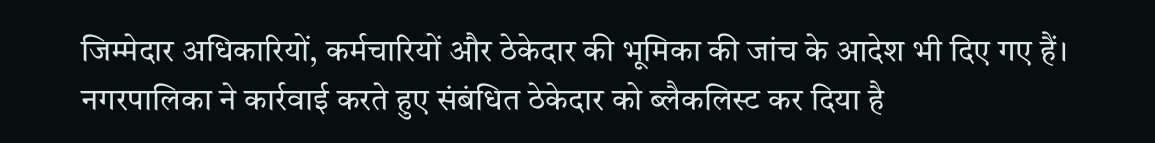जिम्मेदार अधिकारियों, कर्मचारियों और ठेकेदार की भूमिका की जांच के आदेश भी दिए गए हैं। नगरपालिका ने कार्रवाई करते हुए संबंधित ठेकेदार को ब्लैकलिस्ट कर दिया है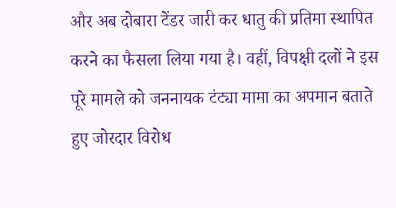और अब दोबारा टेंडर जारी कर धातु की प्रतिमा स्थापित करने का फैसला लिया गया है। वहीं, विपक्षी दलों ने इस पूरे मामले को जननायक टंट्या मामा का अपमान बताते हुए जोरदार विरोध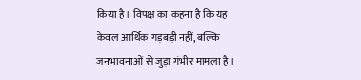किया है। विपक्ष का कहना है कि यह केवल आर्थिक गड़बड़ी नहीं, बल्कि जनभावनाओं से जुड़ा गंभीर मामला है।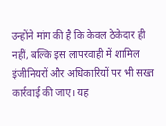उन्होंने मांग की है कि केवल ठेकेदार ही नहीं, बल्कि इस लापरवाही में शामिल इंजीनियरों और अधिकारियों पर भी सख्त कार्रवाई की जाए। यह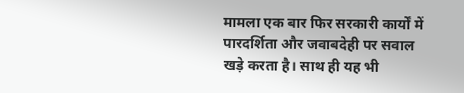मामला एक बार फिर सरकारी कार्यों में पारदर्शिता और जवाबदेही पर सवाल खड़े करता है। साथ ही यह भी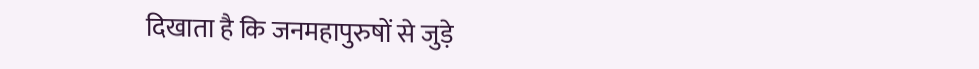दिखाता है कि जनमहापुरुषों से जुड़े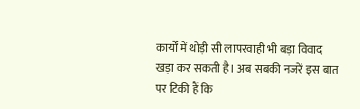कार्यों में थोड़ी सी लापरवाही भी बड़ा विवाद खड़ा कर सकती है। अब सबकी नजरें इस बात पर टिकी हैं कि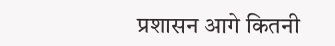प्रशासन आगे कितनी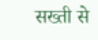सख्ती से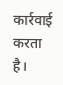कार्रवाई करता है।